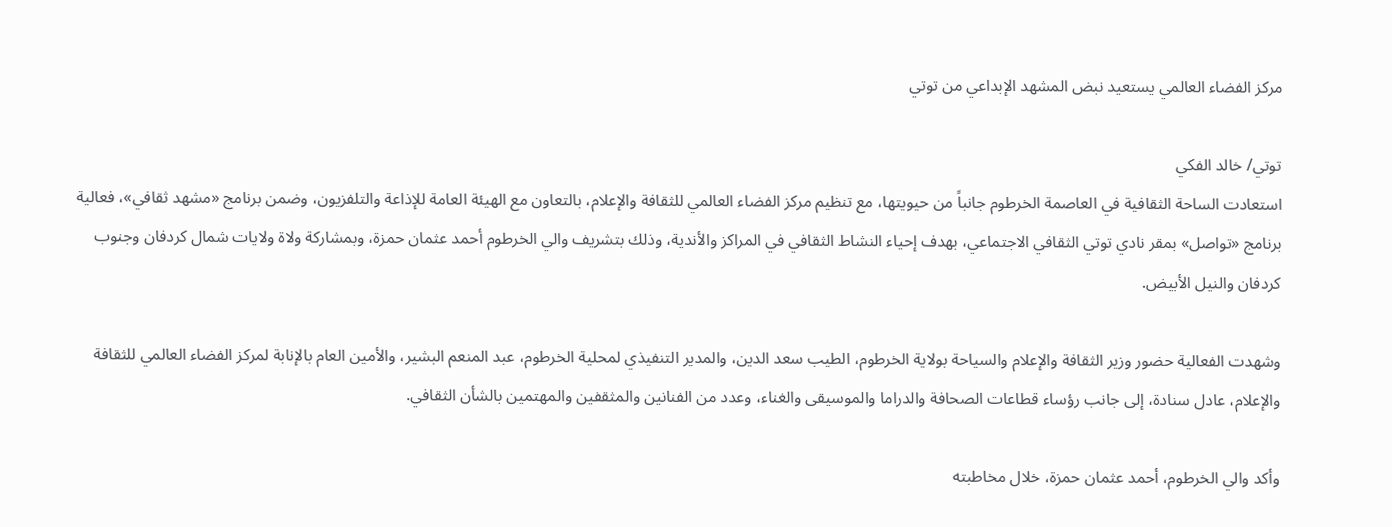مركز الفضاء العالمي يستعيد نبض المشهد الإبداعي من توتي

توتي/ خالد الفكي
استعادت الساحة الثقافية في العاصمة الخرطوم جانباً من حيويتها، مع تنظيم مركز الفضاء العالمي للثقافة والإعلام، بالتعاون مع الهيئة العامة للإذاعة والتلفزيون، وضمن برنامج «مشهد ثقافي»، فعالية برنامج «تواصل» بمقر نادي توتي الثقافي الاجتماعي، بهدف إحياء النشاط الثقافي في المراكز والأندية، وذلك بتشريف والي الخرطوم أحمد عثمان حمزة، وبمشاركة ولاة ولايات شمال كردفان وجنوب كردفان والنيل الأبيض.

وشهدت الفعالية حضور وزير الثقافة والإعلام والسياحة بولاية الخرطوم، الطيب سعد الدين، والمدير التنفيذي لمحلية الخرطوم، عبد المنعم البشير، والأمين العام بالإنابة لمركز الفضاء العالمي للثقافة والإعلام، عادل سنادة، إلى جانب رؤساء قطاعات الصحافة والدراما والموسيقى والغناء، وعدد من الفنانين والمثقفين والمهتمين بالشأن الثقافي.

وأكد والي الخرطوم، أحمد عثمان حمزة، خلال مخاطبته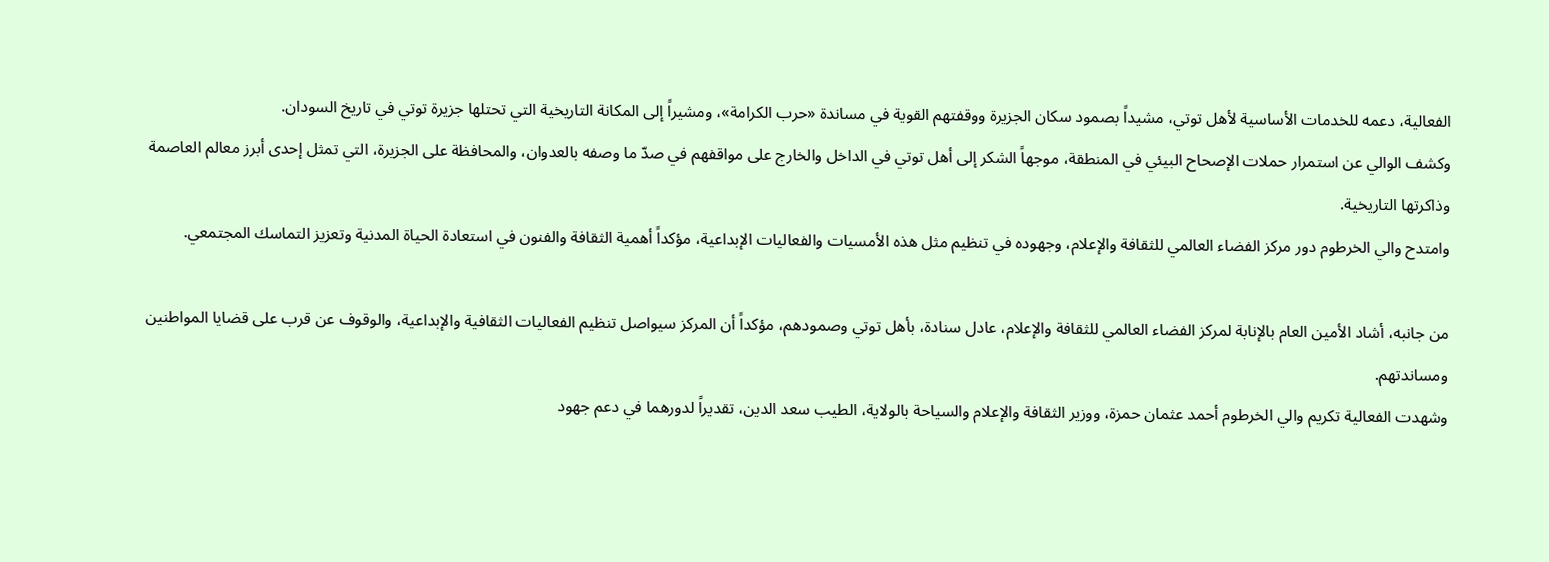الفعالية، دعمه للخدمات الأساسية لأهل توتي، مشيداً بصمود سكان الجزيرة ووقفتهم القوية في مساندة «حرب الكرامة»، ومشيراً إلى المكانة التاريخية التي تحتلها جزيرة توتي في تاريخ السودان.
وكشف الوالي عن استمرار حملات الإصحاح البيئي في المنطقة، موجهاً الشكر إلى أهل توتي في الداخل والخارج على مواقفهم في صدّ ما وصفه بالعدوان، والمحافظة على الجزيرة، التي تمثل إحدى أبرز معالم العاصمة وذاكرتها التاريخية.
وامتدح والي الخرطوم دور مركز الفضاء العالمي للثقافة والإعلام، وجهوده في تنظيم مثل هذه الأمسيات والفعاليات الإبداعية، مؤكداً أهمية الثقافة والفنون في استعادة الحياة المدنية وتعزيز التماسك المجتمعي.

من جانبه، أشاد الأمين العام بالإنابة لمركز الفضاء العالمي للثقافة والإعلام، عادل سنادة، بأهل توتي وصمودهم، مؤكداً أن المركز سيواصل تنظيم الفعاليات الثقافية والإبداعية، والوقوف عن قرب على قضايا المواطنين ومساندتهم.
وشهدت الفعالية تكريم والي الخرطوم أحمد عثمان حمزة، ووزير الثقافة والإعلام والسياحة بالولاية، الطيب سعد الدين، تقديراً لدورهما في دعم جهود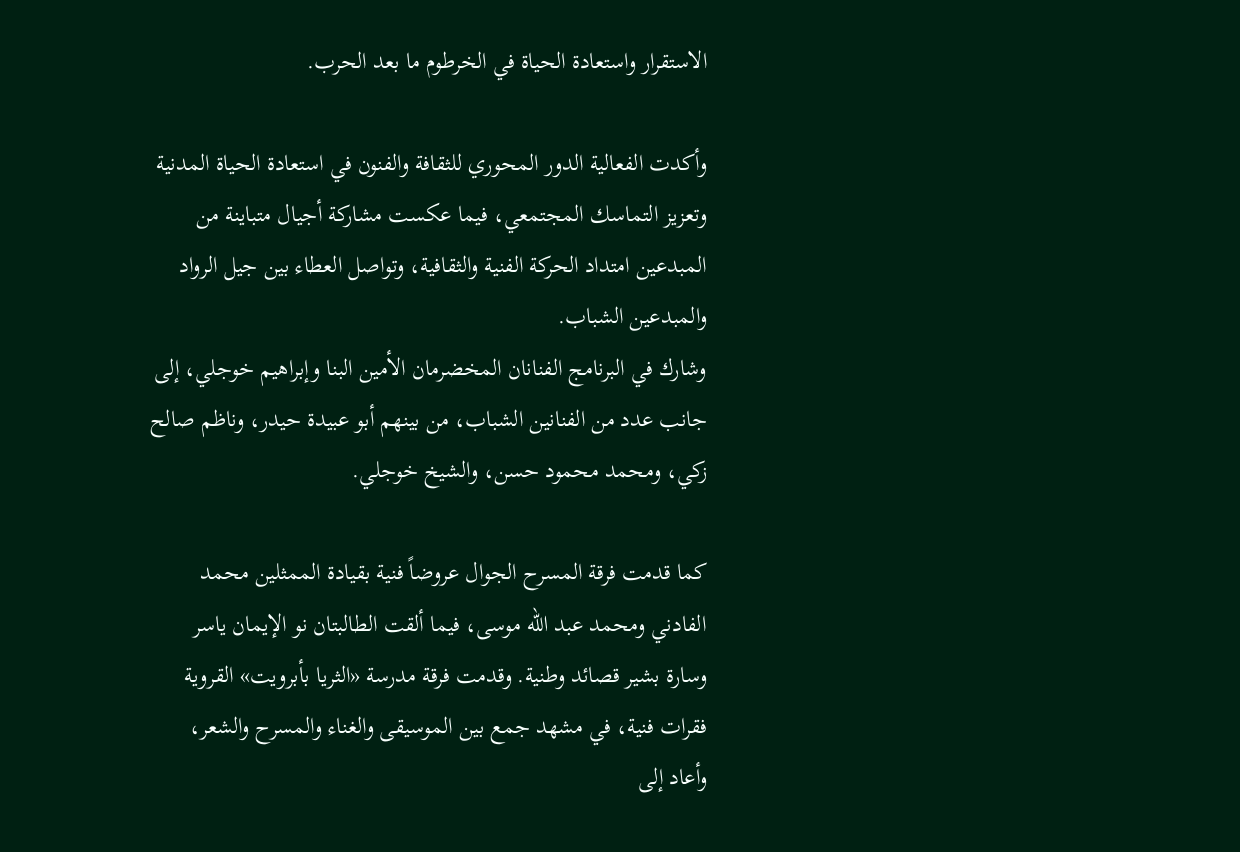الاستقرار واستعادة الحياة في الخرطوم ما بعد الحرب.

وأكدت الفعالية الدور المحوري للثقافة والفنون في استعادة الحياة المدنية وتعزيز التماسك المجتمعي، فيما عكست مشاركة أجيال متباينة من المبدعين امتداد الحركة الفنية والثقافية، وتواصل العطاء بين جيل الرواد والمبدعين الشباب.
وشارك في البرنامج الفنانان المخضرمان الأمين البنا وإبراهيم خوجلي، إلى جانب عدد من الفنانين الشباب، من بينهم أبو عبيدة حيدر، وناظم صالح زكي، ومحمد محمود حسن، والشيخ خوجلي.

كما قدمت فرقة المسرح الجوال عروضاً فنية بقيادة الممثلين محمد الفادني ومحمد عبد الله موسى، فيما ألقت الطالبتان نو الإيمان ياسر وسارة بشير قصائد وطنية. وقدمت فرقة مدرسة «الثريا بأبرويت» القروية فقرات فنية، في مشهد جمع بين الموسيقى والغناء والمسرح والشعر، وأعاد إلى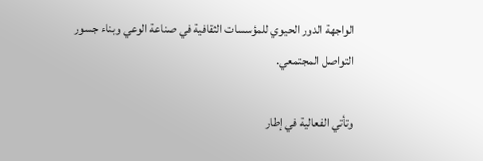الواجهة الدور الحيوي للمؤسسات الثقافية في صناعة الوعي وبناء جسور التواصل المجتمعي.

وتأتي الفعالية في إطار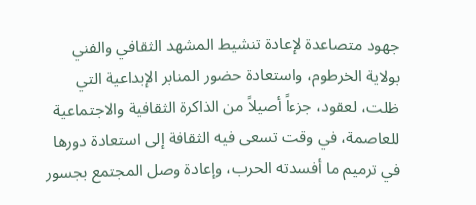جهود متصاعدة لإعادة تنشيط المشهد الثقافي والفني بولاية الخرطوم، واستعادة حضور المنابر الإبداعية التي ظلت، لعقود، جزءاً أصيلاً من الذاكرة الثقافية والاجتماعية للعاصمة، في وقت تسعى فيه الثقافة إلى استعادة دورها في ترميم ما أفسدته الحرب، وإعادة وصل المجتمع بجسور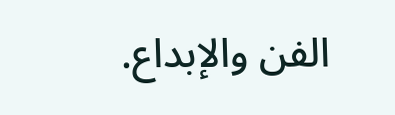الفن والإبداع.